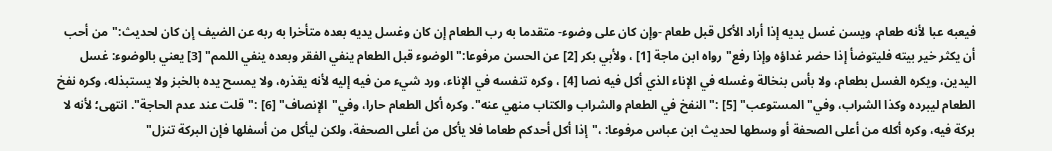فيعبه عبا لأنه طعام، ويسن غسل يديه إذا أراد الأكل قبل طعام -وإن كان على وضوء- متقدما به رب الطعام إن كان وغسل يديه بعده متأخرا به ربه عن الضيف إن كان لحديث:"من أحب أن يكثر خير بيته فليتوضأ إذا حضر غداؤه وإذا رفع"رواه ابن ماجة [1] ، ولأبي بكر [2] عن الحسن مرفوعا:"الوضوء قبل الطعام ينفي الفقر وبعده ينفي اللمم" [3] يعني بالوضوء: غسل اليدين، ويكره الغسل بطعام، ولا بأس بنخالة وغسله في الإناء الذي أكل فيه نصا [4] ، وكره تنفسه في الإناء، ورد شيء من فيه إليه لأنه يقذره، ولا يمسح يده بالخبز ولا يستبذله، وكره نفخ الطعام ليبرده وكذا الشراب، وفي"المستوعب" [5] :"النفخ في الطعام والشراب والكتاب منهي عنه". وكره أكل الطعام حارا، وفي"الإنصاف" [6] :"قلت عند عدم الحاجة". انتهى؛ لأنه لا بركة فيه، وكره أكله من أعلى الصحفة أو وسطها لحديث ابن عباس مرفوعا: ،"إذا أكل أحدكم طعاما فلا يأكل من أعلى الصحفة، ولكن ليأكل من أسفلها فإن البركة تنزل"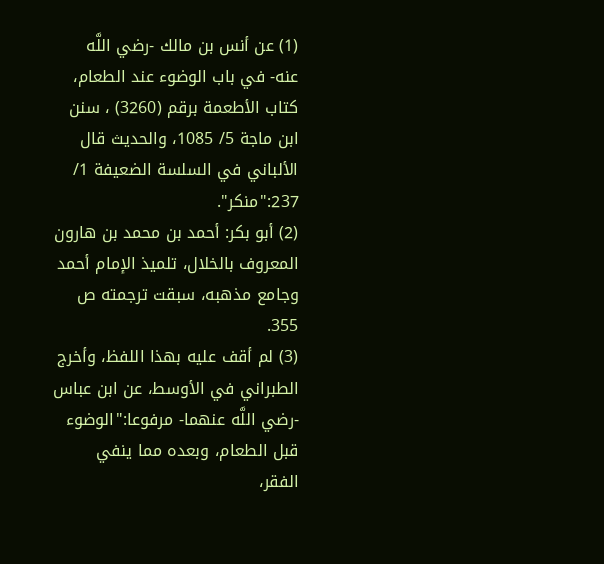(1) عن أنس بن مالك -رضي اللَّه عنه- في باب الوضوء عند الطعام، كتاب الأطعمة برقم (3260) ، سنن ابن ماجة 5/ 1085، والحديث قال الألباني في السلسة الضعيفة 1/ 237:"منكر".
(2) أبو بكر: أحمد بن محمد بن هارون المعروف بالخلال، تلميذ الإمام أحمد وجامع مذهبه، سبقت ترجمته ص 355.
(3) لم أقف عليه بهذا اللفظ، وأخرج الطبراني في الأوسط، عن ابن عباس -رضي اللَّه عنهما- مرفوعا:"الوضوء قبل الطعام، وبعده مما ينفي الفقر،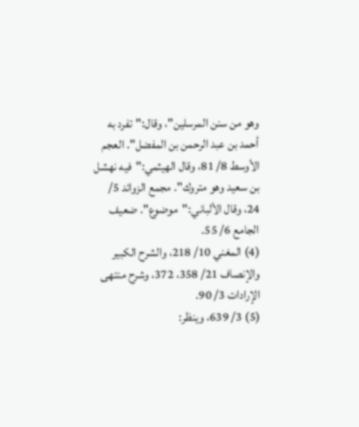وهو من سنن المرسلين"، وقال:"تفرد به أحمد بن عبد الرحمن بن المفضل". العجم الأوسط 8/ 81، وقال الهيثمي:"فيه نهشل بن سعيد وهو متروك". مجمع الزوائد 5/ 24، وقال الألباني:"موضوع". ضعيف الجامع 6/ 55.
(4) المغني 10/ 218، والشرح الكبير والإنصاف 21/ 358، 372، وشرح منتهى الإرادات 3/ 90.
(5) 3/ 639، وينظر: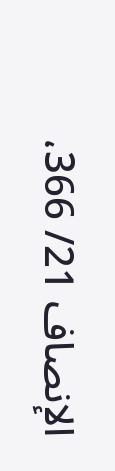الإنصاف 21/ 366،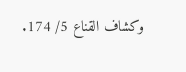وكشاف القناع 5/ 174.